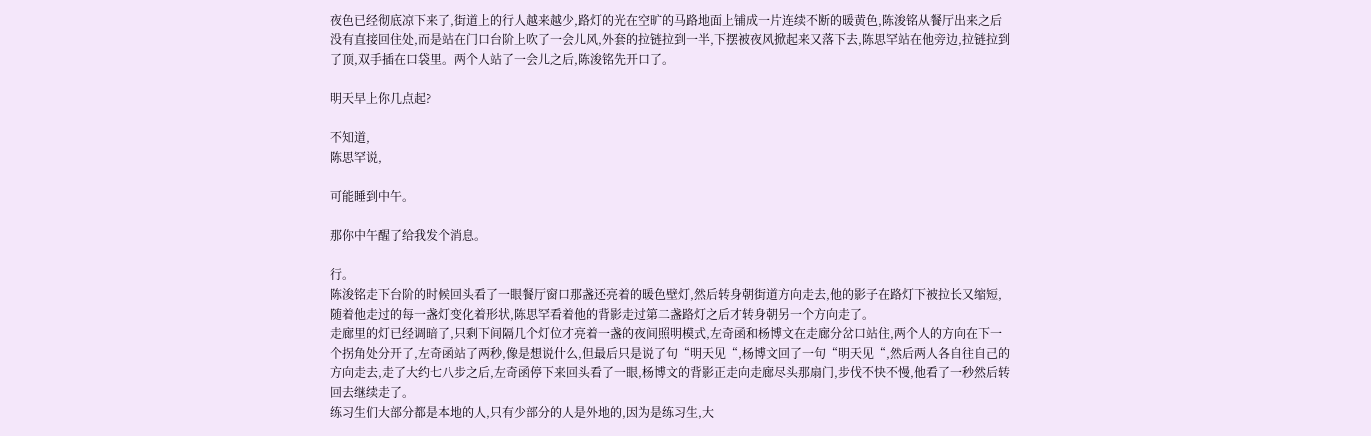夜色已经彻底凉下来了,街道上的行人越来越少,路灯的光在空旷的马路地面上铺成一片连续不断的暖黄色,陈浚铭从餐厅出来之后没有直接回住处,而是站在门口台阶上吹了一会儿风,外套的拉链拉到一半,下摆被夜风掀起来又落下去,陈思罕站在他旁边,拉链拉到了顶,双手插在口袋里。两个人站了一会儿之后,陈浚铭先开口了。

明天早上你几点起?

不知道,
陈思罕说,

可能睡到中午。

那你中午醒了给我发个消息。

行。
陈浚铭走下台阶的时候回头看了一眼餐厅窗口那盏还亮着的暖色壁灯,然后转身朝街道方向走去,他的影子在路灯下被拉长又缩短,随着他走过的每一盏灯变化着形状,陈思罕看着他的背影走过第二盏路灯之后才转身朝另一个方向走了。
走廊里的灯已经调暗了,只剩下间隔几个灯位才亮着一盏的夜间照明模式,左奇函和杨博文在走廊分岔口站住,两个人的方向在下一个拐角处分开了,左奇函站了两秒,像是想说什么,但最后只是说了句“明天见“,杨博文回了一句“明天见“,然后两人各自往自己的方向走去,走了大约七八步之后,左奇函停下来回头看了一眼,杨博文的背影正走向走廊尽头那扇门,步伐不快不慢,他看了一秒然后转回去继续走了。
练习生们大部分都是本地的人,只有少部分的人是外地的,因为是练习生,大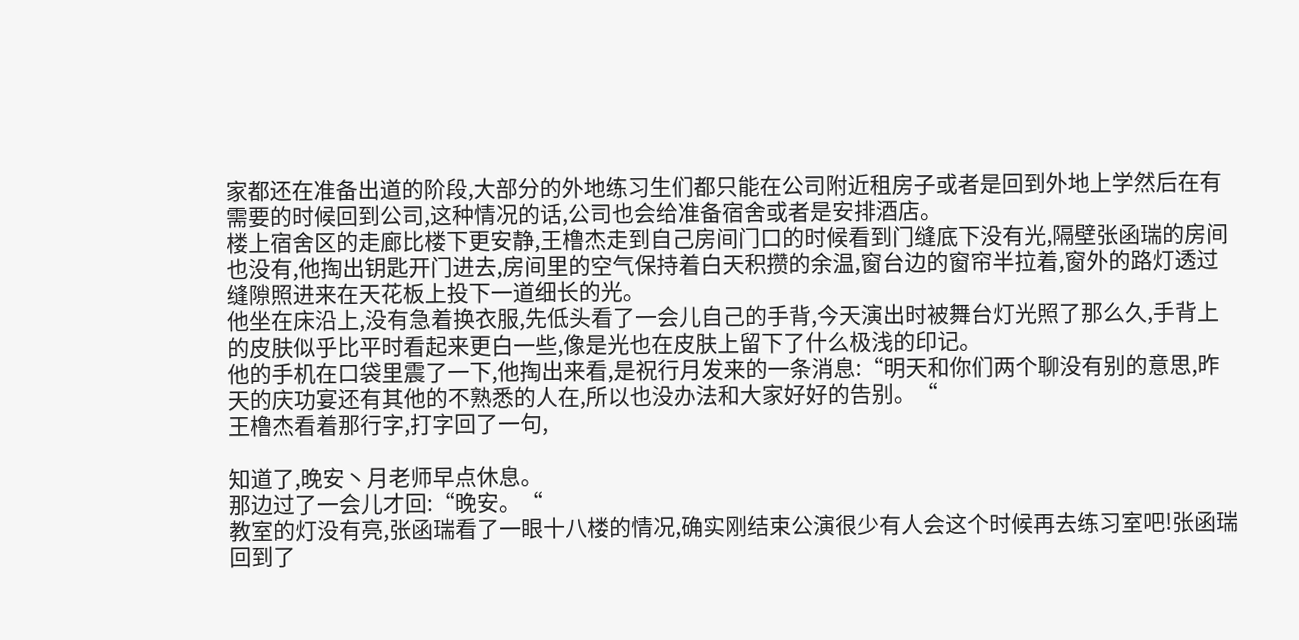家都还在准备出道的阶段,大部分的外地练习生们都只能在公司附近租房子或者是回到外地上学然后在有需要的时候回到公司,这种情况的话,公司也会给准备宿舍或者是安排酒店。
楼上宿舍区的走廊比楼下更安静,王橹杰走到自己房间门口的时候看到门缝底下没有光,隔壁张函瑞的房间也没有,他掏出钥匙开门进去,房间里的空气保持着白天积攒的余温,窗台边的窗帘半拉着,窗外的路灯透过缝隙照进来在天花板上投下一道细长的光。
他坐在床沿上,没有急着换衣服,先低头看了一会儿自己的手背,今天演出时被舞台灯光照了那么久,手背上的皮肤似乎比平时看起来更白一些,像是光也在皮肤上留下了什么极浅的印记。
他的手机在口袋里震了一下,他掏出来看,是祝行月发来的一条消息:“明天和你们两个聊没有别的意思,昨天的庆功宴还有其他的不熟悉的人在,所以也没办法和大家好好的告别。“
王橹杰看着那行字,打字回了一句,

知道了,晚安丶月老师早点休息。
那边过了一会儿才回:“晚安。“
教室的灯没有亮,张函瑞看了一眼十八楼的情况,确实刚结束公演很少有人会这个时候再去练习室吧!张函瑞回到了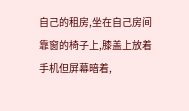自己的租房,坐在自己房间靠窗的椅子上,膝盖上放着手机但屏幕暗着,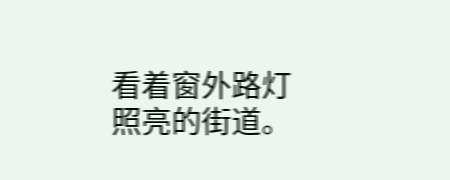看着窗外路灯照亮的街道。